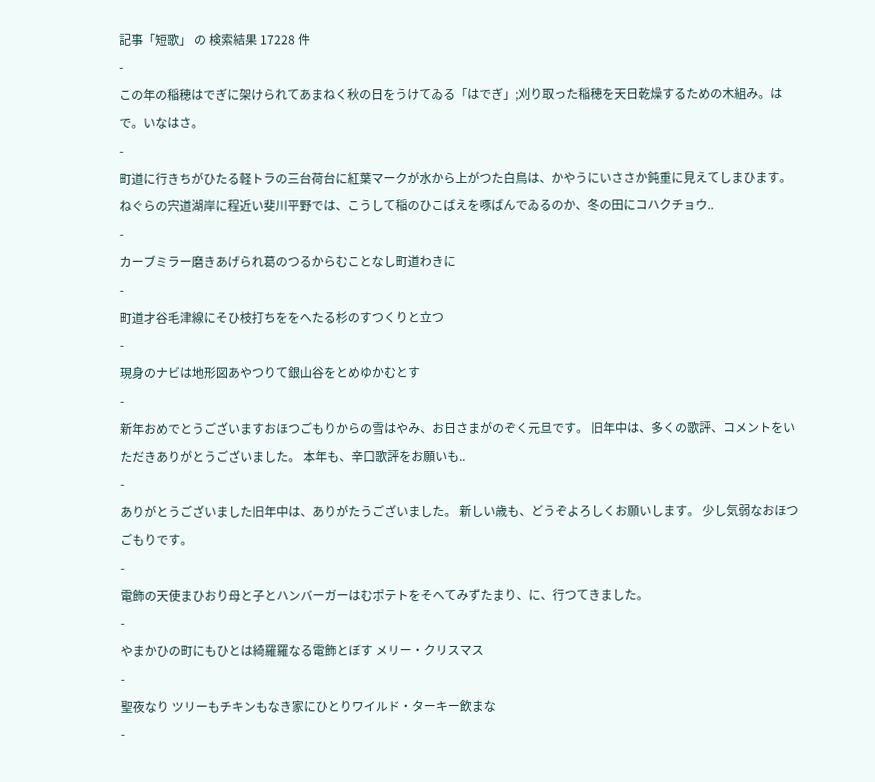記事「短歌」 の 検索結果 17228 件
-
この年の稲穂はでぎに架けられてあまねく秋の日をうけてゐる「はでぎ」;刈り取った稲穂を天日乾燥するための木組み。はで。いなはさ。
-
町道に行きちがひたる軽トラの三台荷台に紅葉マークが水から上がつた白鳥は、かやうにいささか鈍重に見えてしまひます。 ねぐらの宍道湖岸に程近い斐川平野では、こうして稲のひこばえを啄ばんでゐるのか、冬の田にコハクチョウ..
-
カーブミラー磨きあげられ葛のつるからむことなし町道わきに
-
町道才谷毛津線にそひ枝打ちををへたる杉のすつくりと立つ
-
現身のナビは地形図あやつりて銀山谷をとめゆかむとす
-
新年おめでとうございますおほつごもりからの雪はやみ、お日さまがのぞく元旦です。 旧年中は、多くの歌評、コメントをいただきありがとうございました。 本年も、辛口歌評をお願いも..
-
ありがとうございました旧年中は、ありがたうございました。 新しい歳も、どうぞよろしくお願いします。 少し気弱なおほつごもりです。
-
電飾の天使まひおり母と子とハンバーガーはむポテトをそへてみずたまり、に、行つてきました。
-
やまかひの町にもひとは綺羅羅なる電飾とぼす メリー・クリスマス
-
聖夜なり ツリーもチキンもなき家にひとりワイルド・ターキー飲まな
-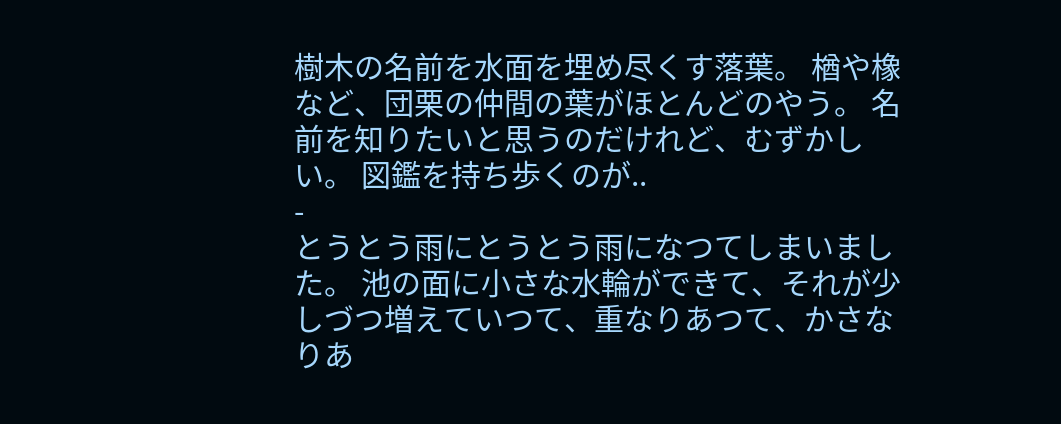樹木の名前を水面を埋め尽くす落葉。 楢や橡など、団栗の仲間の葉がほとんどのやう。 名前を知りたいと思うのだけれど、むずかしい。 図鑑を持ち歩くのが..
-
とうとう雨にとうとう雨になつてしまいました。 池の面に小さな水輪ができて、それが少しづつ増えていつて、重なりあつて、かさなりあ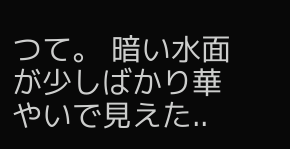つて。 暗い水面が少しばかり華やいで見えた..